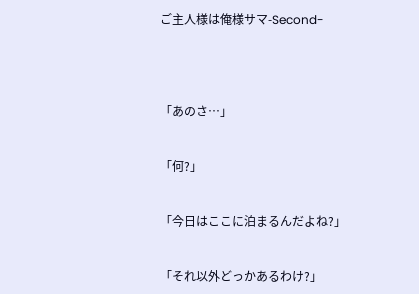ご主人様は俺様サマ-Second-




「あのさ…」


「何?」


「今日はここに泊まるんだよね?」


「それ以外どっかあるわけ?」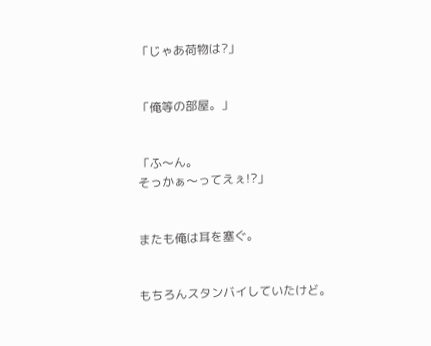「じゃあ荷物は?」


「俺等の部屋。」


「ふ〜ん。
そっかぁ〜ってえぇ!?」


またも俺は耳を塞ぐ。


もちろんスタンバイしていたけど。